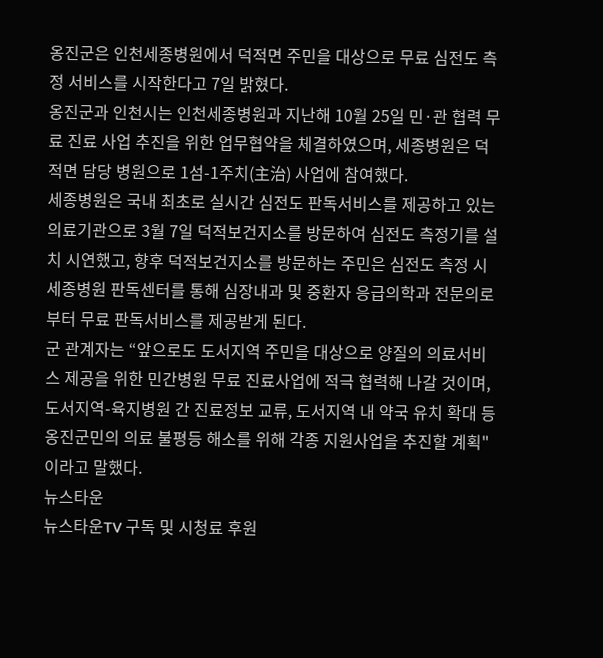옹진군은 인천세종병원에서 덕적면 주민을 대상으로 무료 심전도 측정 서비스를 시작한다고 7일 밝혔다.
옹진군과 인천시는 인천세종병원과 지난해 10월 25일 민·관 협력 무료 진료 사업 추진을 위한 업무협약을 체결하였으며, 세종병원은 덕적면 담당 병원으로 1섬-1주치(主治) 사업에 참여했다.
세종병원은 국내 최초로 실시간 심전도 판독서비스를 제공하고 있는 의료기관으로 3월 7일 덕적보건지소를 방문하여 심전도 측정기를 설치 시연했고, 향후 덕적보건지소를 방문하는 주민은 심전도 측정 시 세종병원 판독센터를 통해 심장내과 및 중환자 응급의학과 전문의로부터 무료 판독서비스를 제공받게 된다.
군 관계자는 “앞으로도 도서지역 주민을 대상으로 양질의 의료서비스 제공을 위한 민간병원 무료 진료사업에 적극 협력해 나갈 것이며, 도서지역-육지병원 간 진료정보 교류, 도서지역 내 약국 유치 확대 등 옹진군민의 의료 불평등 해소를 위해 각종 지원사업을 추진할 계획"이라고 말했다.
뉴스타운
뉴스타운TV 구독 및 시청료 후원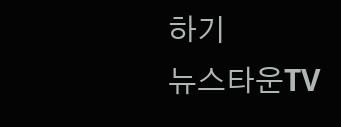하기
뉴스타운TV